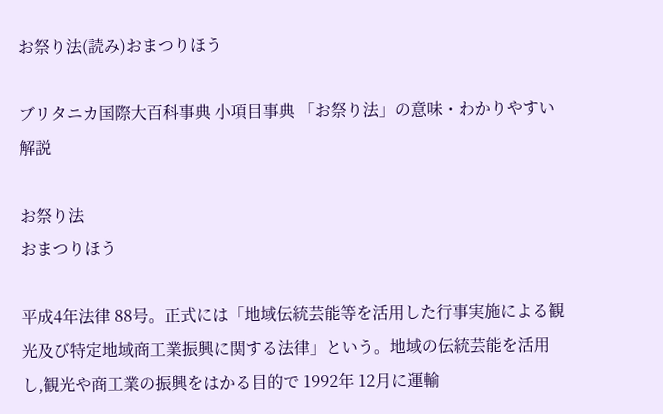お祭り法(読み)おまつりほう

ブリタニカ国際大百科事典 小項目事典 「お祭り法」の意味・わかりやすい解説

お祭り法
おまつりほう

平成4年法律 88号。正式には「地域伝統芸能等を活用した行事実施による観光及び特定地域商工業振興に関する法律」という。地域の伝統芸能を活用し,観光や商工業の振興をはかる目的で 1992年 12月に運輸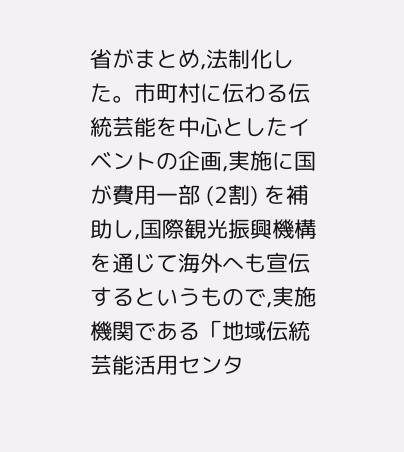省がまとめ,法制化した。市町村に伝わる伝統芸能を中心としたイベントの企画,実施に国が費用一部 (2割) を補助し,国際観光振興機構を通じて海外へも宣伝するというもので,実施機関である「地域伝統芸能活用センタ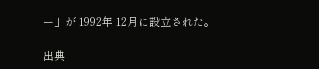ー」が 1992年 12月に設立された。

出典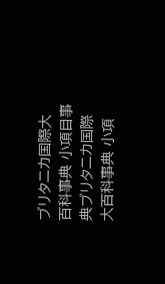ブリタニカ国際大百科事典 小項目事典ブリタニカ国際大百科事典 小項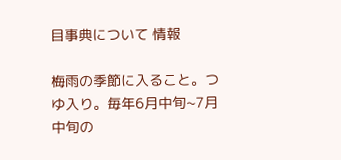目事典について 情報

梅雨の季節に入ること。つゆ入り。毎年6月中旬~7月中旬の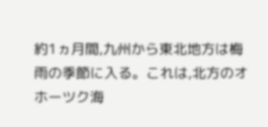約1ヵ月間,九州から東北地方は梅雨の季節に入る。これは,北方のオホーツク海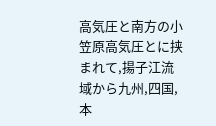高気圧と南方の小笠原高気圧とに挟まれて,揚子江流域から九州,四国,本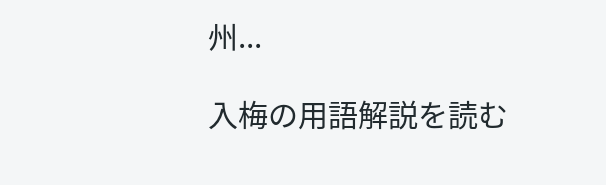州...

入梅の用語解説を読む